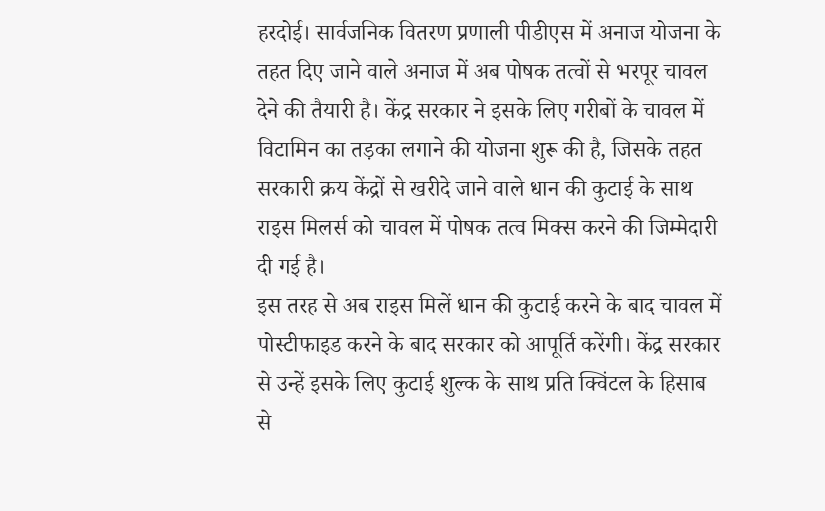हरदोई। सार्वजनिक वितरण प्रणाली पीडीएस में अनाज योजना के तहत दिए जाने वाले अनाज में अब पोषक तत्वों से भरपूर चावल देने की तैयारी है। केंद्र सरकार ने इसके लिए गरीबों के चावल में विटामिन का तड़का लगाने की योजना शुरू की है, जिसके तहत सरकारी क्रय केंद्रों से खरीदे जाने वाले धान की कुटाई के साथ राइस मिलर्स को चावल में पोषक तत्व मिक्स करने की जिम्मेदारी दी गई है।
इस तरह से अब राइस मिलें धान की कुटाई करने के बाद चावल में पोस्टीफाइड करने के बाद सरकार को आपूर्ति करेंगी। केंद्र सरकार से उन्हें इसके लिए कुटाई शुल्क के साथ प्रति क्विंटल के हिसाब से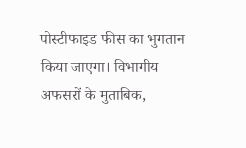पोस्टीफाइड फीस का भुगतान किया जाएगा। विभागीय अफसरों के मुताबिक,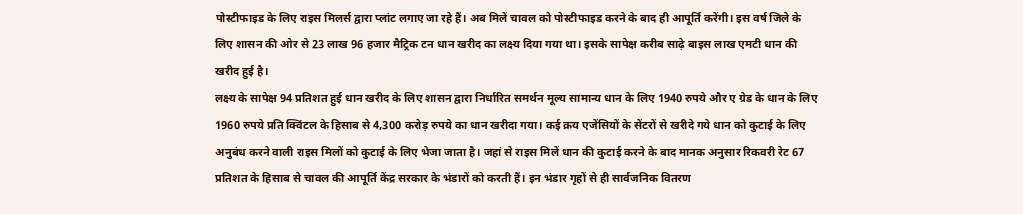पोस्टीफाइड के लिए राइस मिलर्स द्वारा प्लांट लगाए जा रहे हैं। अब मिलें चावल को पोस्टीफाइड करने के बाद ही आपूर्ति करेंगी। इस वर्ष जिले के लिए शासन की ओर से 23 लाख 96 हजार मैट्रिक टन धान खरीद का लक्ष्य दिया गया था। इसके सापेक्ष करीब साढ़े बाइस लाख एमटी धान की खरीद हुई है।
लक्ष्य के सापेक्ष 94 प्रतिशत हुई धान खरीद के लिए शासन द्वारा निर्धारित समर्थन मूल्य सामान्य धान के लिए 1940 रुपये और ए ग्रेड के धान के लिए 1960 रुपये प्रति क्विंटल के हिसाब से 4,300 करोड़ रुपये का धान खरीदा गया। कई क्रय एजेंसियों के सेंटरों से खरीदे गये धान को कुटाई के लिए अनुबंध करने वाली राइस मिलों को कुटाई के लिए भेजा जाता है। जहां से राइस मिलें धान की कुटाई करने के बाद मानक अनुसार रिकवरी रेट 67 प्रतिशत के हिसाब से चावल की आपूर्ति केंद्र सरकार के भंडारों को करती हैं। इन भंडार गृहों से ही सार्वजनिक वितरण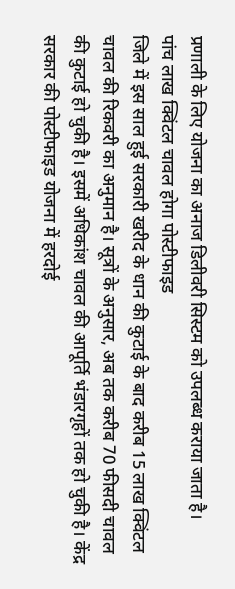प्रणाली के लिए योजना का अनाज डिलीवरी सिस्टम को उपलब्ध कराया जाता है।
पांच लाख क्विंटल चावल होगा पोस्टीफाइड
जिले में इस साल हुई सरकारी खरीद के धान की कुटाई के बाद करीब 15 लाख क्विंटल चावल की रिकवरी का अनुमान है। सूत्रों के अनुसार, अब तक करीब 70 फीसदी चावल की कुटाई हो चुकी है। इसमें अधिकांश चावल की आपूर्ति भंडारगृहों तक हो चुकी है। केंद्र सरकार की पोस्टीफाइड योजना में हरदोई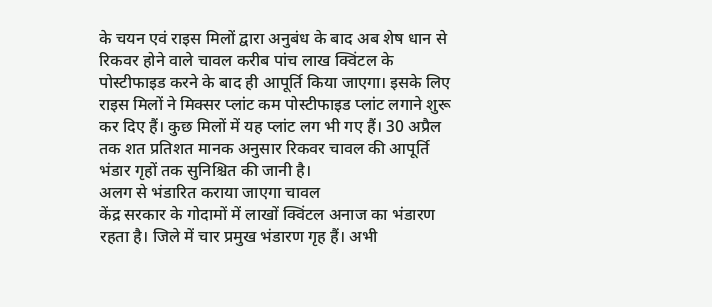के चयन एवं राइस मिलों द्वारा अनुबंध के बाद अब शेष धान से रिकवर होने वाले चावल करीब पांच लाख क्विंटल के पोस्टीफाइड करने के बाद ही आपूर्ति किया जाएगा। इसके लिए राइस मिलों ने मिक्सर प्लांट कम पोस्टीफाइड प्लांट लगाने शुरू कर दिए हैं। कुछ मिलों में यह प्लांट लग भी गए हैं। 30 अप्रैल तक शत प्रतिशत मानक अनुसार रिकवर चावल की आपूर्ति भंडार गृहों तक सुनिश्चित की जानी है।
अलग से भंडारित कराया जाएगा चावल
केंद्र सरकार के गोदामों में लाखों क्विंटल अनाज का भंडारण रहता है। जिले में चार प्रमुख भंडारण गृह हैं। अभी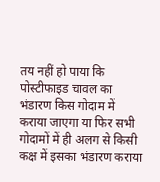तय नहीं हो पाया कि पोस्टीफाइड चावल का भंडारण किस गोदाम में कराया जाएगा या फिर सभी गोदामों में ही अलग से किसी कक्ष में इसका भंडारण कराया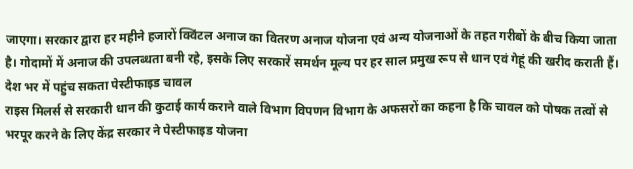जाएगा। सरकार द्वारा हर महीने हजारों क्विंटल अनाज का वितरण अनाज योजना एवं अन्य योजनाओं के तहत गरीबों के बीच किया जाता है। गोदामों में अनाज की उपलब्धता बनी रहे, इसके लिए सरकारें समर्थन मूल्य पर हर साल प्रमुख रूप से धान एवं गेहूं की खरीद कराती हैं।
देश भर में पहुंच सकता पेस्टीफाइड चावल
राइस मिलर्स से सरकारी धान की कुटाई कार्य कराने वाले विभाग विपणन विभाग के अफसरों का कहना है कि चावल को पोषक तत्वों से भरपूर करने के लिए केंद्र सरकार ने पेस्टीफाइड योजना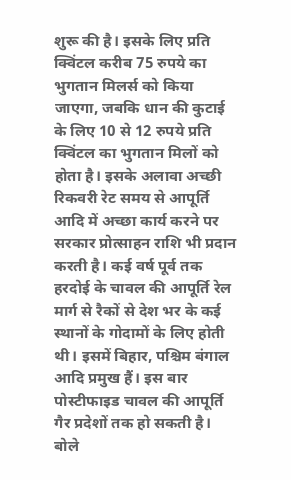शुरू की है। इसके लिए प्रति क्विंटल करीब 75 रुपये का भुगतान मिलर्स को किया जाएगा, जबकि धान की कुटाई के लिए 10 से 12 रुपये प्रति क्विंटल का भुगतान मिलों को होता है। इसके अलावा अच्छी रिकवरी रेट समय से आपूर्ति आदि में अच्छा कार्य करने पर सरकार प्रोत्साहन राशि भी प्रदान करती है। कई वर्ष पूर्व तक हरदोई के चावल की आपूर्ति रेल मार्ग से रैकों से देश भर के कई स्थानों के गोदामों के लिए होती थी। इसमें बिहार, पश्चिम बंगाल आदि प्रमुख हैं। इस बार पोस्टीफाइड चावल की आपूर्ति गैर प्रदेशों तक हो सकती है।
बोले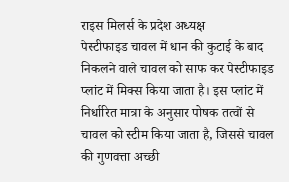राइस मिलर्स के प्रदेश अध्यक्ष
पेस्टीफाइड चावल में धान की कुटाई के बाद निकलने वाले चावल को साफ कर पेस्टीफाइड प्लांट में मिक्स किया जाता है। इस प्लांट में निर्धारित मात्रा के अनुसार पोषक तत्वों से चावल को स्टीम किया जाता है, जिससे चावल की गुणवत्ता अच्छी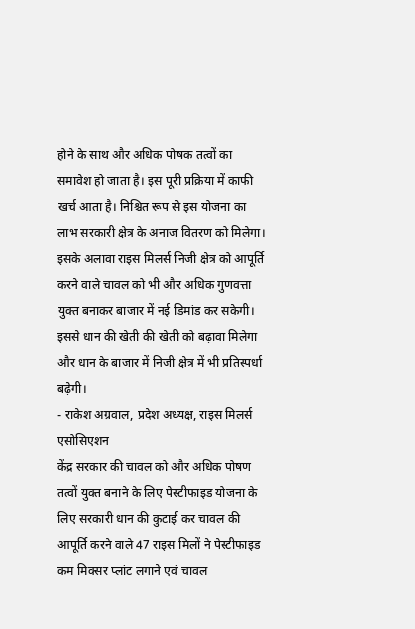होने के साथ और अधिक पोषक तत्वों का समावेश हो जाता है। इस पूरी प्रक्रिया में काफी खर्च आता है। निश्चित रूप से इस योजना का लाभ सरकारी क्षेत्र के अनाज वितरण को मिलेगा। इसके अलावा राइस मिलर्स निजी क्षेत्र को आपूर्ति करने वाले चावल को भी और अधिक गुणवत्ता युक्त बनाकर बाजार में नई डिमांड कर सकेगी। इससे धान की खेती की खेती को बढ़ावा मिलेगा और धान के बाजार में निजी क्षेत्र में भी प्रतिस्पर्धा बढ़ेगी।
- राकेश अग्रवाल, प्रदेश अध्यक्ष, राइस मिलर्स एसोसिएशन
केंद्र सरकार की चावल को और अधिक पोषण तत्वों युक्त बनाने के लिए पेस्टीफाइड योजना के लिए सरकारी धान की कुटाई कर चावल की आपूर्ति करने वाले 47 राइस मिलों ने पेस्टीफाइड कम मिक्सर प्लांट लगाने एवं चावल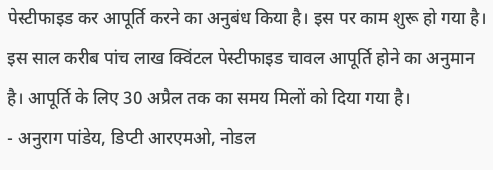पेस्टीफाइड कर आपूर्ति करने का अनुबंध किया है। इस पर काम शुरू हो गया है। इस साल करीब पांच लाख क्विंटल पेस्टीफाइड चावल आपूर्ति होने का अनुमान है। आपूर्ति के लिए 30 अप्रैल तक का समय मिलों को दिया गया है।
- अनुराग पांडेय, डिप्टी आरएमओ, नोडल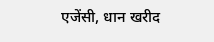एजेंसी, धान खरीद